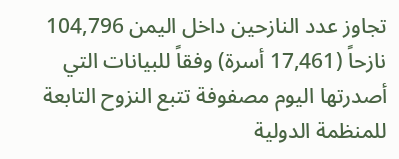تجاوز عدد النازحين داخل اليمن 104,796 نازحاً (17,461 أسرة) وفقاً للبيانات التي أصدرتها اليوم مصفوفة تتبع النزوح التابعة للمنظمة الدولية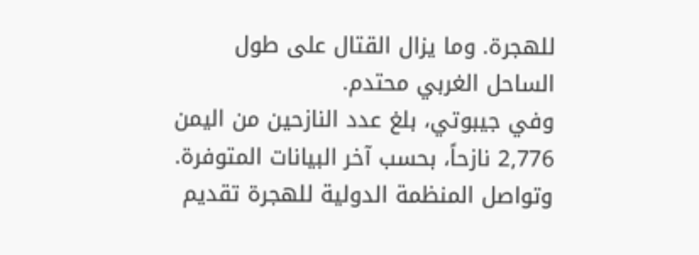للهجرة. وما يزال القتال على طول الساحل الغربي محتدم.
وفي جيبوتي، بلغ عدد النازحين من اليمن 2,776 نازحاً، بحسب آخر البيانات المتوفرة. وتواصل المنظمة الدولية للهجرة تقديم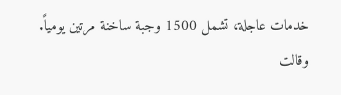خدمات عاجلة، تشمل 1500 وجبة ساخنة مرتين يومياً.
وقالت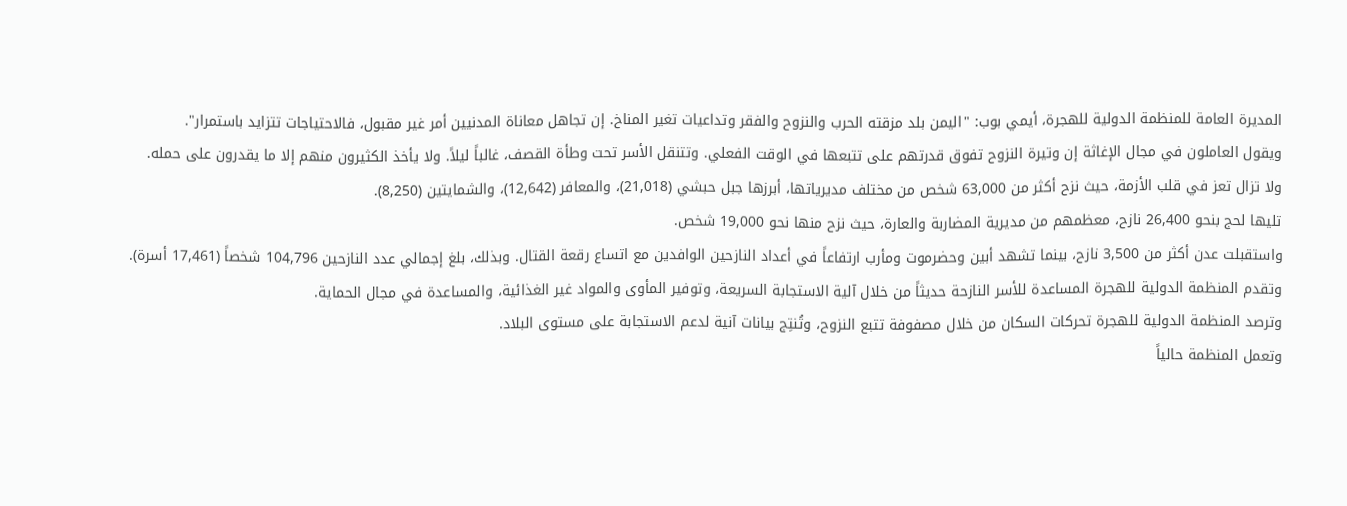المديرة العامة للمنظمة الدولية للهجرة، أيمي بوب: "اليمن بلد مزقته الحرب والنزوح والفقر وتداعيات تغير المناخ. إن تجاهل معاناة المدنيين أمر غير مقبول، فالاحتياجات تتزايد باستمرار".
ويقول العاملون في مجال الإغاثة إن وتيرة النزوح تفوق قدرتهم على تتبعها في الوقت الفعلي. وتتنقل الأسر تحت وطأة القصف، غالباً ليلاً. ولا يأخذ الكثيرون منهم إلا ما يقدرون على حمله.
ولا تزال تعز في قلب الأزمة، حيث نزح أكثر من 63,000 شخص من مختلف مديرياتها، أبرزها جبل حبشي (21,018)، والمعافر (12,642)، والشمايتين (8,250).
تليها لحج بنحو 26,400 نازح، معظمهم من مديرية المضاربة والعارة، حيث نزح منها نحو 19,000 شخص.
واستقبلت عدن أكثر من 3,500 نازح، بينما تشهد أبين وحضرموت ومأرب ارتفاعاً في أعداد النازحين الوافدين مع اتساع رقعة القتال. وبذلك، بلغ إجمالي عدد النازحين 104,796 شخصاً (17,461 أسرة).
وتقدم المنظمة الدولية للهجرة المساعدة للأسر النازحة حديثاً من خلال آلية الاستجابة السريعة، وتوفير المأوى والمواد غير الغذائية، والمساعدة في مجال الحماية.
وترصد المنظمة الدولية للهجرة تحركات السكان من خلال مصفوفة تتبع النزوح، وتُنتِج بيانات آنية لدعم الاستجابة على مستوى البلاد.
وتعمل المنظمة حالياً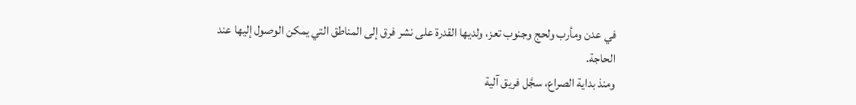في عدن ومأرب ولحج وجنوب تعز، ولديها القدرة على نشر فرق إلى المناطق التي يمكن الوصول إليها عند الحاجة.
ومنذ بداية الصراع، سجَّل فريق آلية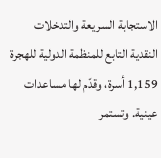الاستجابة السريعة والتدخلات النقدية التابع للمنظمة الدولية للهجرة 1,159 أسرة، وقدّم لها مساعدات عينية. وتستمر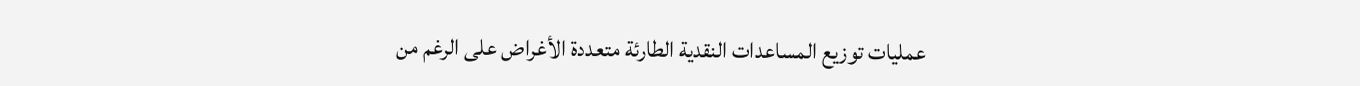عمليات توزيع المساعدات النقدية الطارئة متعددة الأغراض على الرغم من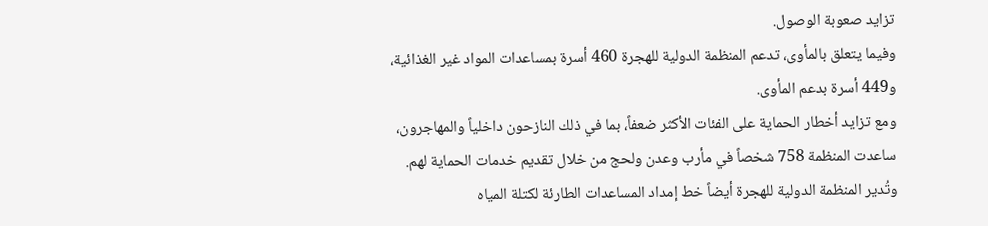تزايد صعوبة الوصول.
وفيما يتعلق بالمأوى، تدعم المنظمة الدولية للهجرة 460 أسرة بمساعدات المواد غير الغذائية، و449 أسرة بدعم المأوى.
ومع تزايد أخطار الحماية على الفئات الأكثر ضعفاً، بما في ذلك النازحون داخلياً والمهاجرون، ساعدت المنظمة 758 شخصاً في مأرب وعدن ولحج من خلال تقديم خدمات الحماية لهم.
وتُدير المنظمة الدولية للهجرة أيضاً خط إمداد المساعدات الطارئة لكتلة المياه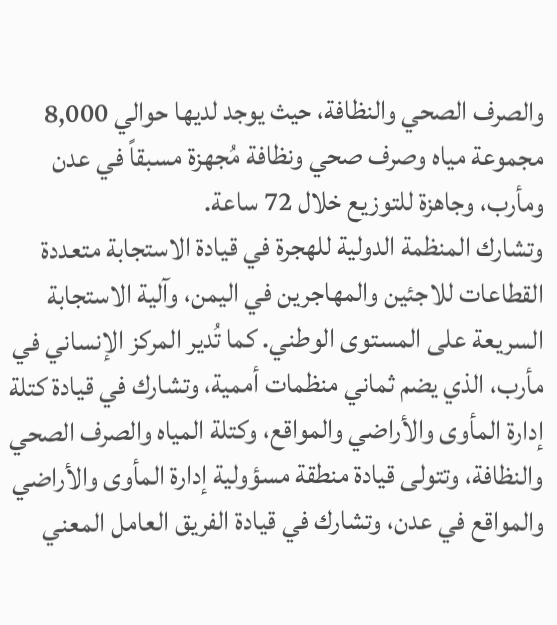والصرف الصحي والنظافة، حيث يوجد لديها حوالي 8,000 مجموعة مياه وصرف صحي ونظافة مُجهزة مسبقاً في عدن ومأرب، وجاهزة للتوزيع خلال 72 ساعة.
وتشارك المنظمة الدولية للهجرة في قيادة الاستجابة متعددة القطاعات للاجئين والمهاجرين في اليمن، وآلية الاستجابة السريعة على المستوى الوطني. كما تُدير المركز الإنساني في مأرب، الذي يضم ثماني منظمات أممية، وتشارك في قيادة كتلة إدارة المأوى والأراضي والمواقع، وكتلة المياه والصرف الصحي والنظافة، وتتولى قيادة منطقة مسؤولية إدارة المأوى والأراضي والمواقع في عدن، وتشارك في قيادة الفريق العامل المعني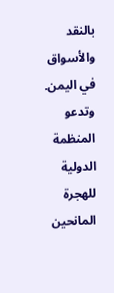بالنقد والأسواق في اليمن.
وتدعو المنظمة الدولية للهجرة المانحين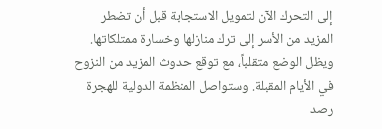إلى التحرك الآن لتمويل الاستجابة قبل أن تضطر المزيد من الأسر إلى ترك منازلها وخسارة ممتلكاتها.
ويظل الوضع متقلباً، مع توقع حدوث المزيد من النزوح في الأيام المقبلة. وستواصل المنظمة الدولية للهجرة رصد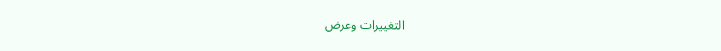التغييرات وعرض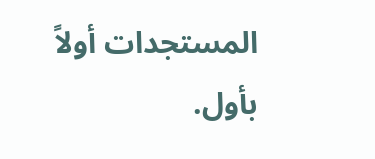المستجدات أولاً بأول.